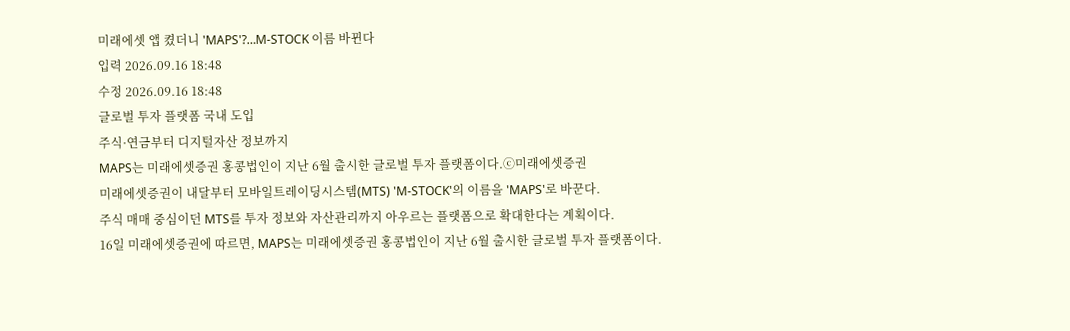미래에셋 앱 켰더니 'MAPS'?…M-STOCK 이름 바뀐다
입력 2026.09.16 18:48
수정 2026.09.16 18:48
글로벌 투자 플랫폼 국내 도입
주식·연금부터 디지털자산 정보까지
MAPS는 미래에셋증권 홍콩법인이 지난 6월 출시한 글로벌 투자 플랫폼이다.ⓒ미래에셋증권
미래에셋증권이 내달부터 모바일트레이딩시스템(MTS) 'M-STOCK'의 이름을 'MAPS'로 바꾼다.
주식 매매 중심이던 MTS를 투자 정보와 자산관리까지 아우르는 플랫폼으로 확대한다는 계획이다.
16일 미래에셋증권에 따르면, MAPS는 미래에셋증권 홍콩법인이 지난 6월 출시한 글로벌 투자 플랫폼이다.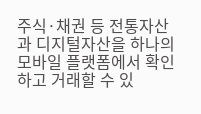주식·채권 등 전통자산과 디지털자산을 하나의 모바일 플랫폼에서 확인하고 거래할 수 있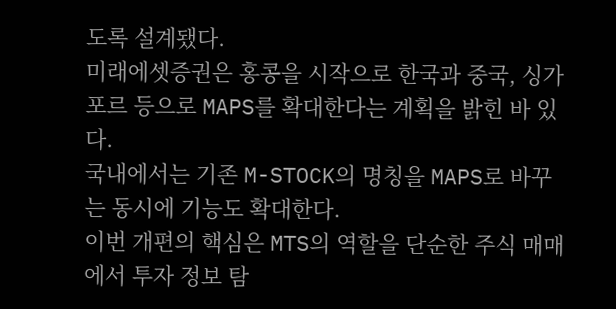도록 설계됐다.
미래에셋증권은 홍콩을 시작으로 한국과 중국, 싱가포르 등으로 MAPS를 확대한다는 계획을 밝힌 바 있다.
국내에서는 기존 M-STOCK의 명칭을 MAPS로 바꾸는 동시에 기능도 확대한다.
이번 개편의 핵심은 MTS의 역할을 단순한 주식 매매에서 투자 정보 탐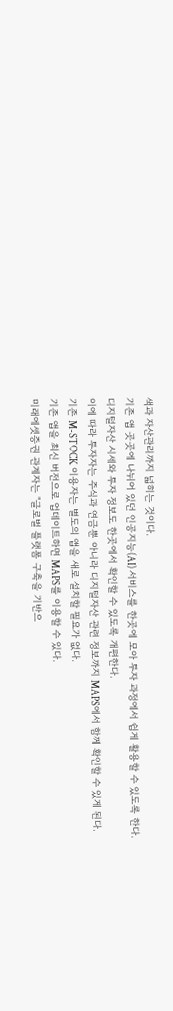색과 자산관리까지 넓히는 것이다.
기존 앱 곳곳에 나뉘어 있던 인공지능(AI) 서비스를 한곳에 모아 투자 과정에서 쉽게 활용할 수 있도록 한다.
디지털자산 시세와 투자 정보도 한곳에서 확인할 수 있도록 개편한다.
이에 따라 투자자는 주식과 연금뿐 아니라 디지털자산 관련 정보까지 MAPS에서 함께 확인할 수 있게 된다.
기존 M-STOCK 이용자는 별도의 앱을 새로 설치할 필요가 없다.
기존 앱을 최신 버전으로 업데이트하면 MAPS를 이용할 수 있다.
미래에셋증권 관계자는 "글로벌 플랫폼 구축을 기반으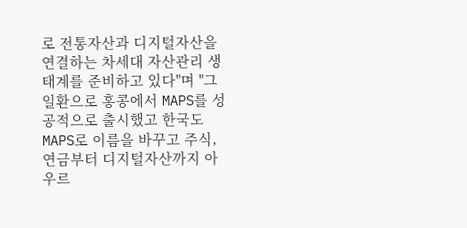로 전통자산과 디지털자산을 연결하는 차세대 자산관리 생태계를 준비하고 있다"며 "그 일환으로 홍콩에서 MAPS를 성공적으로 출시했고 한국도 MAPS로 이름을 바꾸고 주식, 연금부터 디지털자산까지 아우르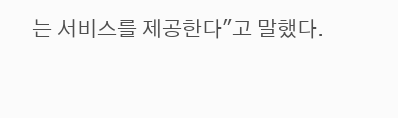는 서비스를 제공한다"고 말했다.